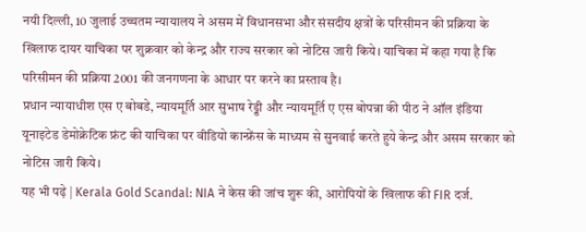नयी दिल्ली, 10 जुलाई उच्चतम न्यायालय ने असम में विधानसभा और संसदीय क्षत्रों के परिसीमन की प्रक्रिया के खिलाफ दायर याचिका पर शुक्रवार को केन्द्र और राज्य सरकार को नोटिस जारी किये। याचिका में कहा गया है कि परिसीमन की प्रक्रिया 2001 की जनगणना के आधार पर करने का प्रस्ताव है।
प्रधान न्यायाधीश एस ए बोबडे, न्यायमूर्ति आर सुभाष रेड्डी और न्यायमूर्ति ए एस बोपन्ना की पीठ ने ऑल इंडिया यूनाइटेड डेमोक्रेटिक फ्रंट की याचिका पर वीडियो कान्फ्रेंस के माध्यम से सुनवाई करते हुये केन्द्र और असम सरकार को नोटिस जारी किये।
यह भी पढ़े | Kerala Gold Scandal: NIA ने केस की जांच शुरू की, आरोपियों के खिलाफ की FIR दर्ज.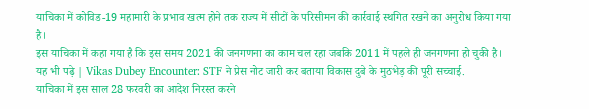याचिका में कोविड-19 महामारी के प्रभाव खत्म होने तक राज्य में सीटों के परिसीमन की कार्रवाई स्थगित रखने का अनुरोध किया गया है।
इस याचिका में कहा गया है कि इस समय 2021 की जनगणना का काम चल रहा जबकि 2011 में पहले ही जनगणना हो चुकी है।
यह भी पढ़े | Vikas Dubey Encounter: STF ने प्रेस नोट जारी कर बताया विकास दुबे के मुठभेड़ की पूरी सच्चाई.
याचिका में इस साल 28 फरवरी का आदेश निरस्त करने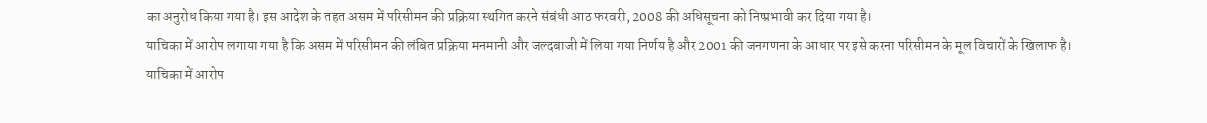का अनुरोध किया गया है। इस आदेश के तहत असम में परिसीमन की प्रक्रिया स्थगित करने संबंधी आठ फरवरी, 2008 की अधिसूचना को निष्प्रभावी कर दिया गया है।
याचिका में आरोप लगाया गया है कि असम में परिसीमन की लंबित प्रक्रिया मनमानी और जल्दबाजी में लिया गया निर्णय है और 2001 की जनगणना के आधार पर इसे करना परिसीमन के मूल विचारों के खिलाफ है।
याचिका में आरोप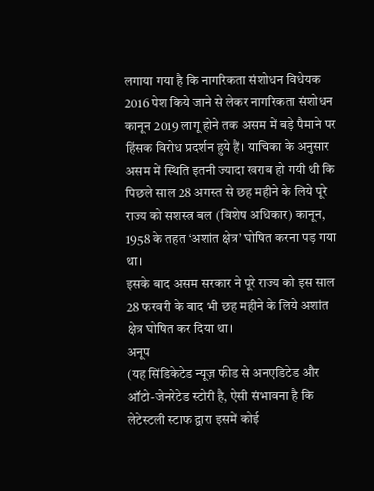लगाया गया है कि नागरिकता संशोधन विधेयक 2016 पेश किये जाने से लेकर नागरिकता संशोधन कानून 2019 लागू होने तक असम में बड़े पैमाने पर हिंसक विरोध प्रदर्शन हुये हैं। याचिका के अनुसार असम में स्थिति इतनी ज्यादा खराब हो गयी थी कि पिछले साल 28 अगस्त से छह महीने के लिये पूरे राज्य को सशस्त्र बल (विशेष अधिकार) कानून, 1958 के तहत ‘अशांत क्षेत्र’ घोषित करना पड़ गया था।
इसके बाद असम सरकार ने पूरे राज्य को इस साल 28 फरवरी के बाद भी छह महीने के लिये अशांत क्षेत्र घोषित कर दिया था।
अनूप
(यह सिंडिकेटेड न्यूज़ फीड से अनएडिटेड और ऑटो-जेनरेटेड स्टोरी है, ऐसी संभावना है कि लेटेस्टली स्टाफ द्वारा इसमें कोई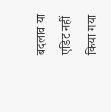बदलाव या एडिट नहीं किया गया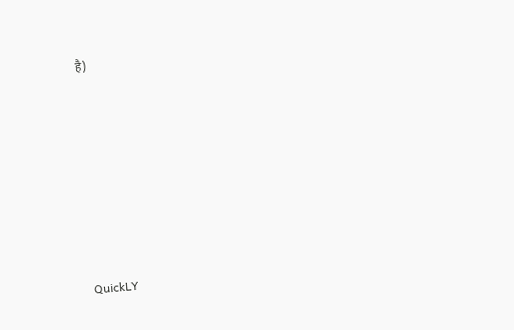है)












QuickLY